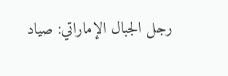رجل الجبال الإماراتي: صياد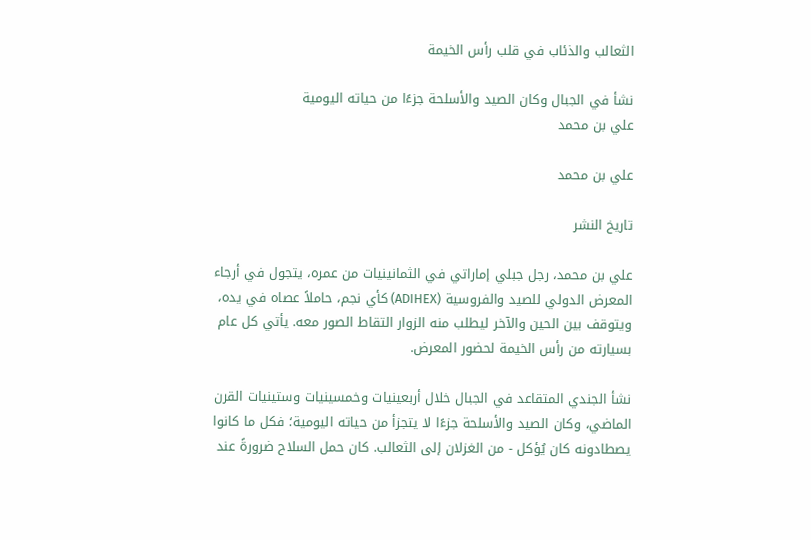الثعالب والذئاب في قلب رأس الخيمة

نشأ في الجبال وكان الصيد والأسلحة جزءًا من حياته اليومية
علي بن محمد

علي بن محمد

تاريخ النشر

علي بن محمد، رجل جبلي إماراتي في الثمانينيات من عمره، يتجول في أرجاء المعرض الدولي للصيد والفروسية (ADIHEX) كأي نجم، حاملاً عصاه في يده، ويتوقف بين الحين والآخر ليطلب منه الزوار التقاط الصور معه. يأتي كل عام بسيارته من رأس الخيمة لحضور المعرض.

نشأ الجندي المتقاعد في الجبال خلال أربعينيات وخمسينيات وستينيات القرن الماضي، وكان الصيد والأسلحة جزءًا لا يتجزأ من حياته اليومية؛ فكل ما كانوا يصطادونه كان يُؤكل - من الغزلان إلى الثعالب. كان حمل السلاح ضرورةً عند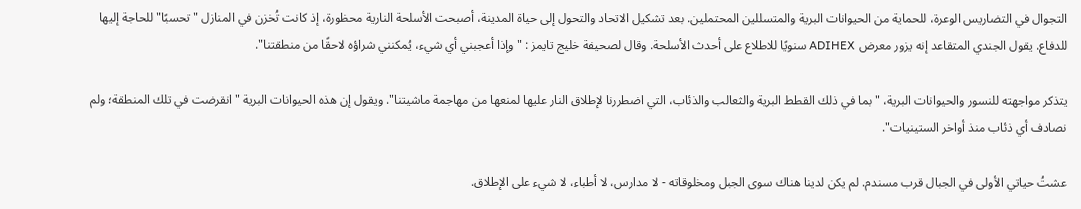التجوال في التضاريس الوعرة، للحماية من الحيوانات البرية والمتسللين المحتملين. بعد تشكيل الاتحاد والتحول إلى حياة المدينة، أصبحت الأسلحة النارية محظورة، إذ كانت تُخزن في المنازل "تحسبًا" للحاجة إليها للدفاع. يقول الجندي المتقاعد إنه يزور معرض ADIHEX سنويًا للاطلاع على أحدث الأسلحة. وقال لصحيفة خليج تايمز : "وإذا أعجبني أي شيء، يُمكنني شراؤه لاحقًا من منطقتنا".

يتذكر مواجهته للنسور والحيوانات البرية، "بما في ذلك القطط البرية والثعالب والذئاب، التي اضطررنا لإطلاق النار عليها لمنعها من مهاجمة ماشيتنا". ويقول إن هذه الحيوانات البرية "انقرضت في تلك المنطقة؛ ولم نصادف أي ذئاب منذ أواخر الستينيات".

عشتُ حياتي الأولى في الجبال قرب مسندم. لم يكن لدينا هناك سوى الجبل ومخلوقاته - لا مدارس، لا أطباء، لا شيء على الإطلاق.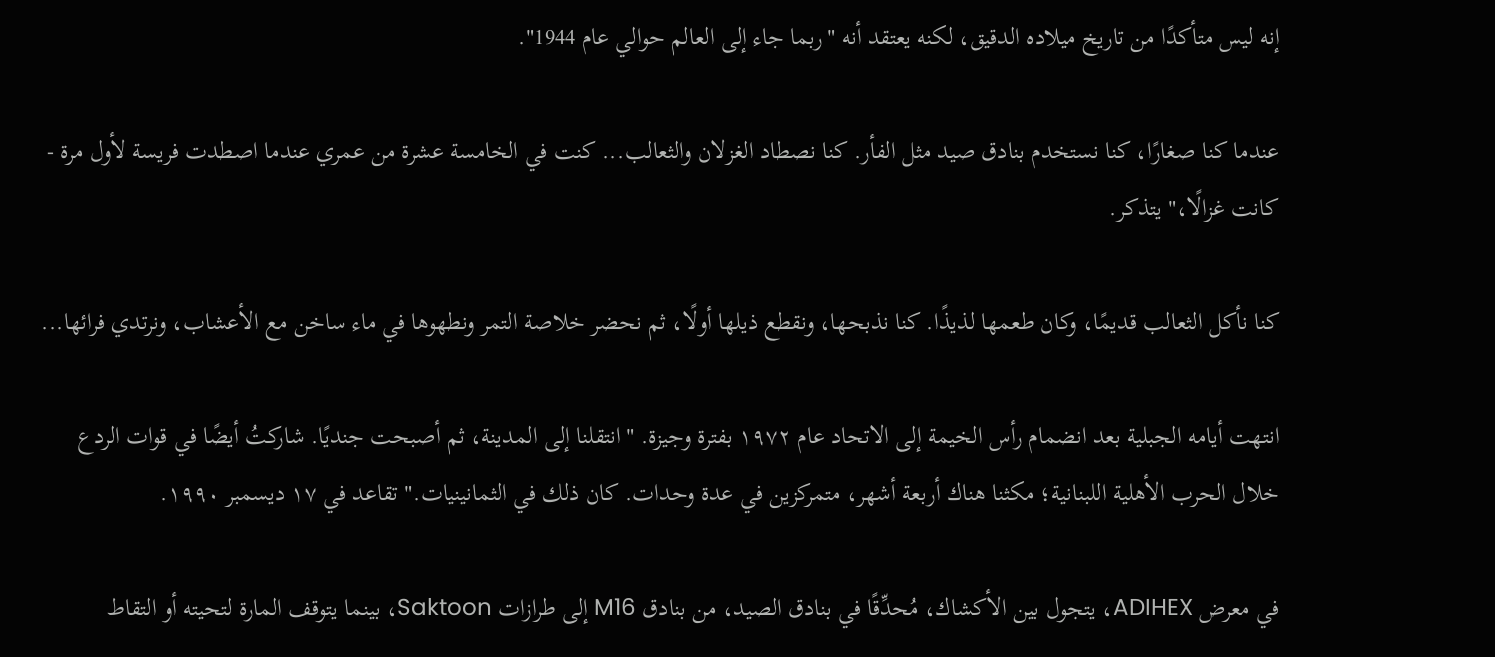إنه ليس متأكدًا من تاريخ ميلاده الدقيق، لكنه يعتقد أنه "ربما جاء إلى العالم حوالي عام 1944".

عندما كنا صغارًا، كنا نستخدم بنادق صيد مثل الفأر. كنا نصطاد الغزلان والثعالب... كنت في الخامسة عشرة من عمري عندما اصطدت فريسة لأول مرة - كانت غزالًا،" يتذكر.

كنا نأكل الثعالب قديمًا، وكان طعمها لذيذًا. كنا نذبحها، ونقطع ذيلها أولًا، ثم نحضر خلاصة التمر ونطهوها في ماء ساخن مع الأعشاب، ونرتدي فرائها...

انتهت أيامه الجبلية بعد انضمام رأس الخيمة إلى الاتحاد عام ١٩٧٢ بفترة وجيزة. "انتقلنا إلى المدينة، ثم أصبحت جنديًا. شاركتُ أيضًا في قوات الردع خلال الحرب الأهلية اللبنانية؛ مكثنا هناك أربعة أشهر، متمركزين في عدة وحدات. كان ذلك في الثمانينيات." تقاعد في ١٧ ديسمبر ١٩٩٠.

في معرض ADIHEX، يتجول بين الأكشاك، مُحدِّقًا في بنادق الصيد، من بنادق M16 إلى طرازات Saktoon، بينما يتوقف المارة لتحيته أو التقاط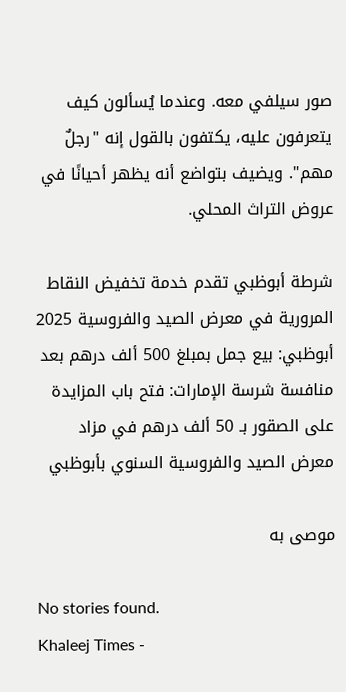صور سيلفي معه. وعندما يُسألون كيف يتعرفون عليه، يكتفون بالقول إنه "رجلٌ مهم". ويضيف بتواضع أنه يظهر أحيانًا في عروض التراث المحلي.

شرطة أبوظبي تقدم خدمة تخفيض النقاط المرورية في معرض الصيد والفروسية 2025 أبوظبي: بيع جمل بمبلغ 500 ألف درهم بعد منافسة شرسة الإمارات: فتح باب المزايدة على الصقور بـ 50 ألف درهم في مزاد معرض الصيد والفروسية السنوي بأبوظبي

موصى به

No stories found.
Khaleej Times -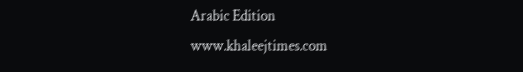Arabic Edition
www.khaleejtimes.com